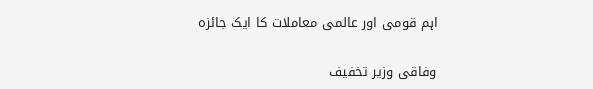اہم قومی اور عالمی معاملات کا ایک جائزہ

وفاقی وزیر تخفیف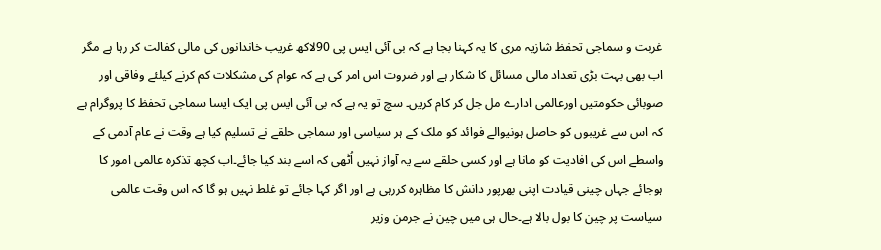غربت و سماجی تحفظ شازیہ مری کا یہ کہنا بجا ہے کہ بی آئی ایس پی 90لاکھ غریب خاندانوں کی مالی کفالت کر رہا ہے مگر اب بھی بہت بڑی تعداد مالی مسائل کا شکار ہے اور ضروت اس امر کی ہے کہ عوام کی مشکلات کم کرنے کیلئے وفاقی اور صوبائی حکومتیں اورعالمی ادارے مل جل کر کام کریں۔ سچ تو یہ ہے کہ بی آئی ایس پی ایک ایسا سماجی تحفظ کا پروگرام ہے کہ اس سے غریبوں کو حاصل ہونیوالے فوائد کو ملک کے ہر سیاسی اور سماجی حلقے نے تسلیم کیا ہے وقت نے عام آدمی کے واسطے اس کی افادیت کو مانا ہے اور کسی حلقے سے یہ آواز نہیں اُٹھی کہ اسے بند کیا جائے۔اب کچھ تذکرہ عالمی امور کا ہوجائے جہاں چینی قیادت اپنی بھرپور دانش کا مظاہرہ کررہی ہے اور اگر کہا جائے تو غلط نہیں ہو گا کہ اس وقت عالمی سیاست پر چین کا بول بالا ہے۔حال ہی میں چین نے جرمن وزیر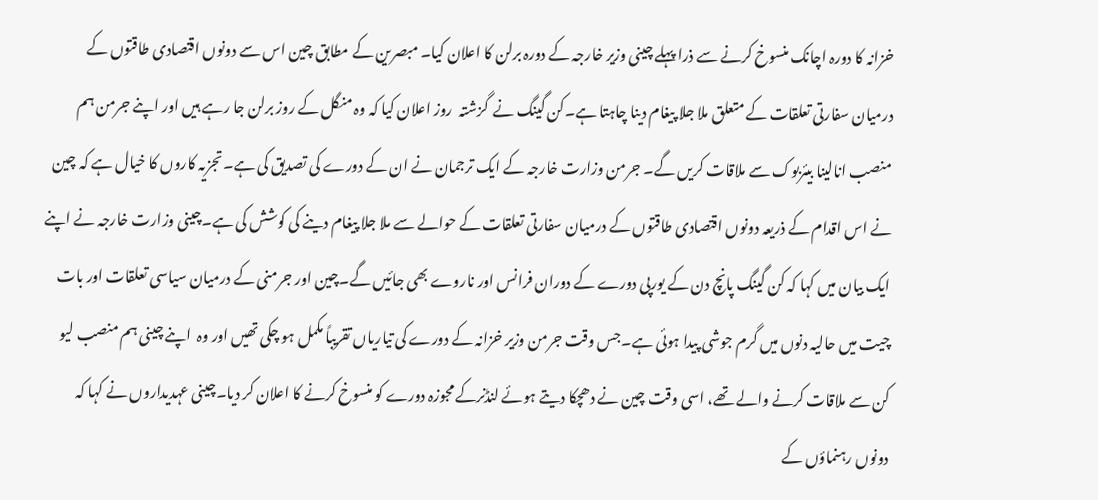خزانہ کا دورہ اچانک منسوخ کرنے سے ذرا پہلے چینی وزیر خارجہ کے دورہ برلن کا اعلان کیا۔ مبصرین کے مطابق چین اس سے دونوں اقتصادی طاقتوں کے درمیان سفارتی تعلقات کے متعلق ملا جلا پیغام دینا چاہتا ہے۔کن گینگ نے  گزشتہ  روز اعلان کیا کہ وہ منگل کے روز برلن جا رہے ہیں اور اپنے جرمن ہم منصب انالینا بیئربوک سے ملاقات کریں گے۔ جرمن وزارت خارجہ کے ایک ترجمان نے ان کے دورے کی تصدیق کی ہے۔تجزیہ کاروں کا خیال ہے کہ چین نے اس اقدام کے ذریعہ دونوں اقتصادی طاقتوں کے درمیان سفارتی تعلقات کے حوالے سے ملا جلا پیغام دینے کی کوشش کی ہے۔چینی وزارت خارجہ نے اپنے ایک بیان میں کہا کہ کن گینگ پانچ دن کے یورپی دورے کے دوران فرانس اور ناروے بھی جائیں گے۔چین اور جرمنی کے درمیان سیاسی تعلقات اور بات چیت میں حالیہ دنوں میں گرم جوشی پیدا ہوئی ہے۔جس وقت جرمن وزیر خزانہ کے دورے کی تیاریاں تقریباً مکمل ہو چکی تھیں اور وہ  اپنے چینی ہم منصب لیو کن سے ملاقات کرنے والے تھے، اسی وقت چین نے دھچکا دیتے ہوئے لنڈنرکے مجوزہ دورے کو منسوخ کرنے کا اعلان کر دیا۔چینی عہدیداروں نے کہا کہ دونوں رہنماؤں کے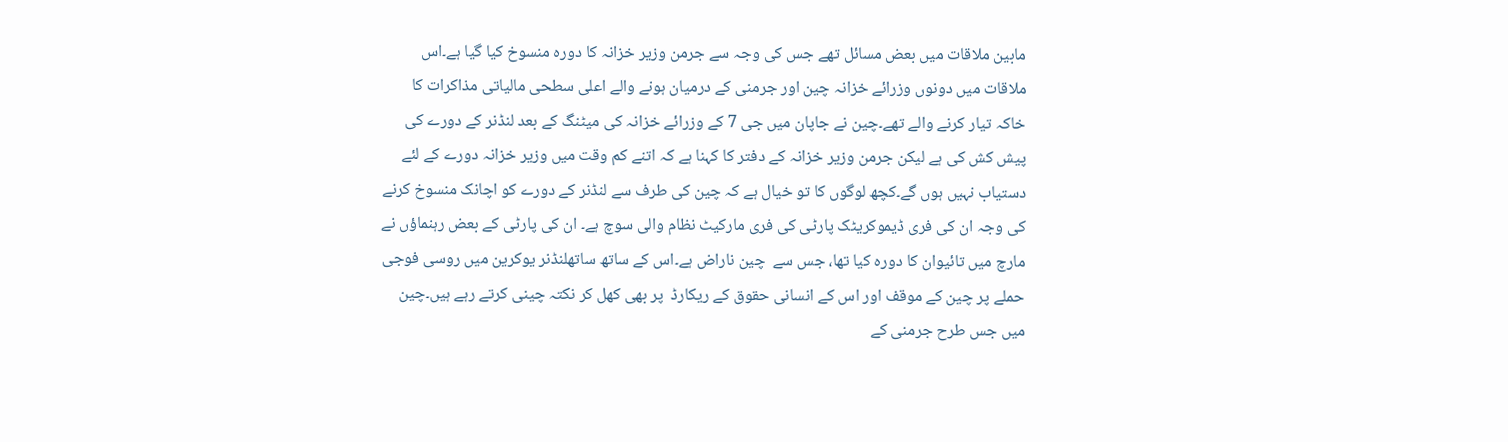مابین ملاقات میں بعض مسائل تھے جس کی وجہ سے جرمن وزیر خزانہ کا دورہ منسوخ کیا گیا ہے۔اس ملاقات میں دونوں وزرائے خزانہ چین اور جرمنی کے درمیان ہونے والے اعلی سطحی مالیاتی مذاکرات کا خاکہ تیار کرنے والے تھے۔چین نے جاپان میں جی 7 کے وزرائے خزانہ کی میٹنگ کے بعد لنڈنر کے دورے کی پیش کش کی ہے لیکن جرمن وزیر خزانہ کے دفتر کا کہنا ہے کہ اتنے کم وقت میں وزیر خزانہ دورے کے لئے دستیاب نہیں ہوں گے۔کچھ لوگوں کا تو خیال ہے کہ چین کی طرف سے لنڈنر کے دورے کو اچانک منسوخ کرنے کی وجہ ان کی فری ڈیموکریٹک پارٹی کی فری مارکیٹ نظام والی سوچ ہے۔ ان کی پارٹی کے بعض رہنماؤں نے مارچ میں تائیوان کا دورہ کیا تھا، جس سے  چین ناراض ہے۔اس کے ساتھ ساتھلنڈنر یوکرین میں روسی فوجی حملے پر چین کے موقف اور اس کے انسانی حقوق کے ریکارڈ  پر بھی کھل کر نکتہ چینی کرتے رہے ہیں۔چین میں جس طرح جرمنی کے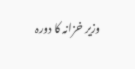وزیر خزانہ کا دورہ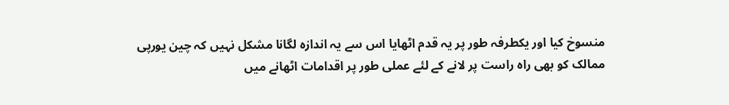منسوخ کیا اور یکطرفہ طور پر یہ قدم اٹھایا اس سے یہ اندازہ لگانا مشکل نہیں کہ چین یورپی ممالک کو بھی راہ راست پر لانے کے لئے عملی طور پر اقدامات اٹھانے میں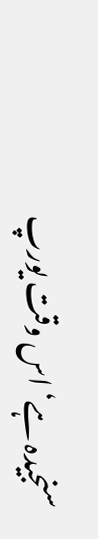سنجیدہ ہے‘ اس وقت یورپ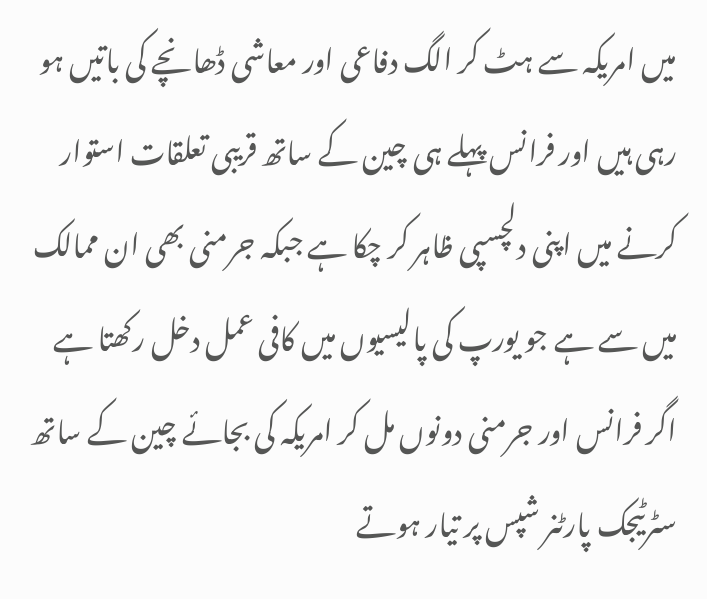میں امریکہ سے ہٹ کر الگ دفاعی اور معاشی ڈھانچے کی باتیں ہو رہی ہیں اور فرانس پہلے ہی چین کے ساتھ قریبی تعلقات استوار کرنے میں اپنی دلچسپی ظاہر کر چکا ہے جبکہ جرمنی بھی ان ممالک میں سے ہے جو یورپ کی پالیسیوں میں کافی عمل دخل رکھتا ہے اگر فرانس اور جرمنی دونوں مل کر امریکہ کی بجائے چین کے ساتھ سٹرٹیجک پارٹنر شپس پر تیار ہوتے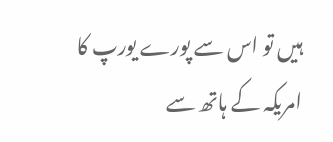ہیں تو اس سے پورے یورپ کا امریکہ کے ہاتھ سے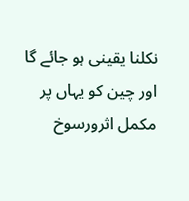نکلنا یقینی ہو جائے گا اور چین کو یہاں پر مکمل اثرورسوخ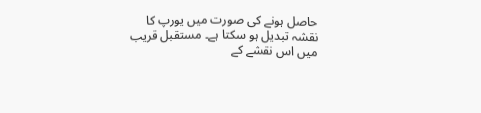حاصل ہونے کی صورت میں یورپ کا نقشہ تبدیل ہو سکتا ہے۔ مستقبل قریب میں اس نقشے کے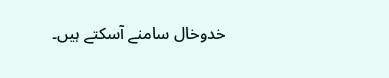خدوخال سامنے آسکتے ہیں۔